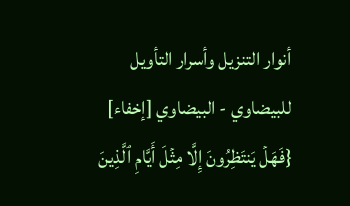أنوار التنزيل وأسرار التأويل للبيضاوي - البيضاوي [إخفاء]
{فَهَلۡ يَنتَظِرُونَ إِلَّا مِثۡلَ أَيَّامِ ٱلَّذِينَ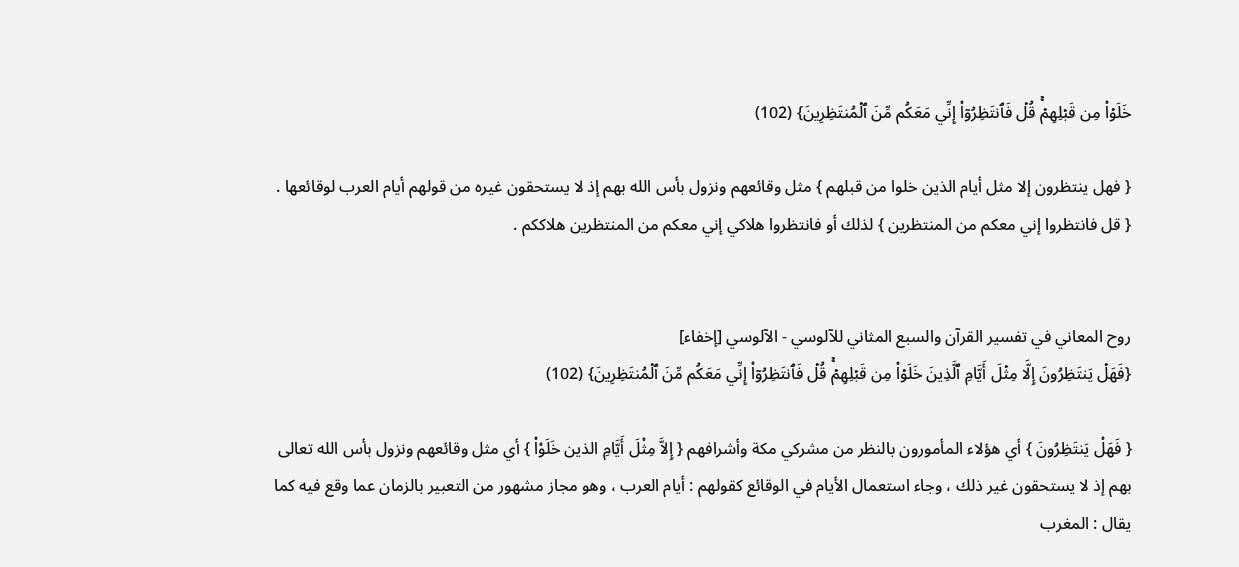خَلَوۡاْ مِن قَبۡلِهِمۡۚ قُلۡ فَٱنتَظِرُوٓاْ إِنِّي مَعَكُم مِّنَ ٱلۡمُنتَظِرِينَ} (102)

{ فهل ينتظرون إلا مثل أيام الذين خلوا من قبلهم } مثل وقائعهم ونزول بأس الله بهم إذ لا يستحقون غيره من قولهم أيام العرب لوقائعها . { قل فانتظروا إني معكم من المنتظرين } لذلك أو فانتظروا هلاكي إني معكم من المنتظرين هلاككم .


روح المعاني في تفسير القرآن والسبع المثاني للآلوسي - الآلوسي [إخفاء]
{فَهَلۡ يَنتَظِرُونَ إِلَّا مِثۡلَ أَيَّامِ ٱلَّذِينَ خَلَوۡاْ مِن قَبۡلِهِمۡۚ قُلۡ فَٱنتَظِرُوٓاْ إِنِّي مَعَكُم مِّنَ ٱلۡمُنتَظِرِينَ} (102)

{ فَهَلْ يَنتَظِرُونَ } أي هؤلاء المأمورون بالنظر من مشركي مكة وأشرافهم { إِلاَّ مِثْلَ أَيَّامِ الذين خَلَوْاْ } أي مثل وقائعهم ونزول بأس الله تعالى بهم إذ لا يستحقون غير ذلك ، وجاء استعمال الأيام في الوقائع كقولهم : أيام العرب ، وهو مجاز مشهور من التعبير بالزمان عما وقع فيه كما يقال : المغرب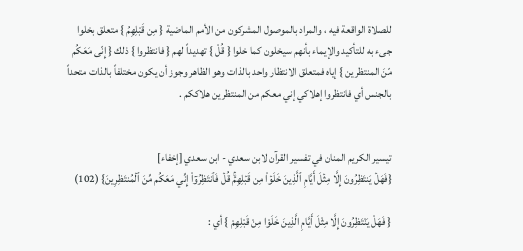للصلاة الواقعة فيه ، والمراد بالموصول المشركون من الأمم الماضية { مِن قَبْلِهِمُ } متعلق بخلوا جىء به للتأكيد والإيماء بأنهم سيخلون كما خلوا { قُلْ } تهديداً لهم { فانتظروا } ذلك { إِنّى مَعَكُم مّنَ المنتظرين } إياه فمتعلق الانتظار واحد بالذات وهو الظاهر وجوز أن يكون مختلفاً بالذات متحداً بالجنس أي فانتظروا إهلاكي إني معكم من المنتظرين هلاككم .


تيسير الكريم المنان في تفسير القرآن لابن سعدي - ابن سعدي [إخفاء]
{فَهَلۡ يَنتَظِرُونَ إِلَّا مِثۡلَ أَيَّامِ ٱلَّذِينَ خَلَوۡاْ مِن قَبۡلِهِمۡۚ قُلۡ فَٱنتَظِرُوٓاْ إِنِّي مَعَكُم مِّنَ ٱلۡمُنتَظِرِينَ} (102)

{ فَهَلْ يَنْتَظِرُونَ إِلَّا مِثْلَ أَيَّامِ الَّذِينَ خَلَوْا مِنْ قَبْلِهِمْ } أي :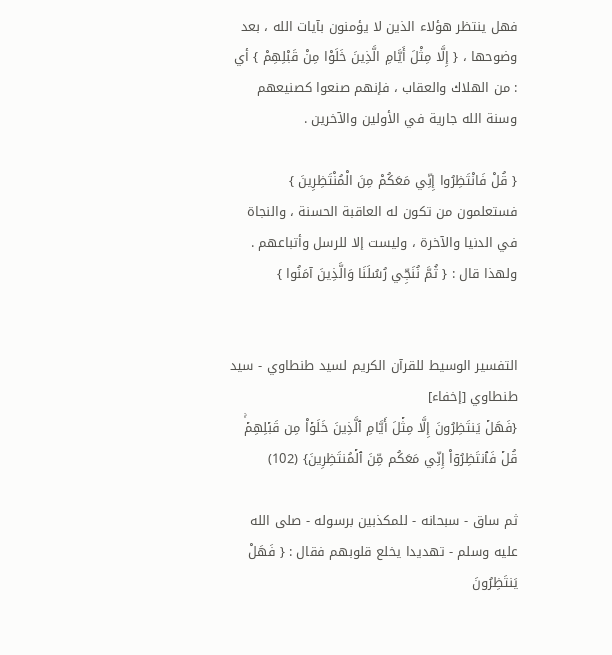فهل ينتظر هؤلاء الذين لا يؤمنون بآيات الله ، بعد وضوحها ، { إِلَّا مِثْلَ أَيَّامِ الَّذِينَ خَلَوْا مِنْ قَبْلِهِمْ } أي : من الهلاك والعقاب ، فإنهم صنعوا كصنيعهم وسنة الله جارية في الأولين والآخرين .

{ قُلْ فَانْتَظِرُوا إِنِّي مَعَكُمْ مِنَ الْمُنْتَظِرِينَ } فستعلمون من تكون له العاقبة الحسنة ، والنجاة في الدنيا والآخرة ، وليست إلا للرسل وأتباعهم . ولهذا قال : { ثُمَّ نُنَجِّي رُسُلَنَا وَالَّذِينَ آمَنُوا }


التفسير الوسيط للقرآن الكريم لسيد طنطاوي - سيد طنطاوي [إخفاء]
{فَهَلۡ يَنتَظِرُونَ إِلَّا مِثۡلَ أَيَّامِ ٱلَّذِينَ خَلَوۡاْ مِن قَبۡلِهِمۡۚ قُلۡ فَٱنتَظِرُوٓاْ إِنِّي مَعَكُم مِّنَ ٱلۡمُنتَظِرِينَ} (102)

ثم ساق - سبحانه - للمكذبين برسوله - صلى الله عليه وسلم - تهديدا يخلع قلوبهم فقال : { فَهَلْ يَنتَظِرُونَ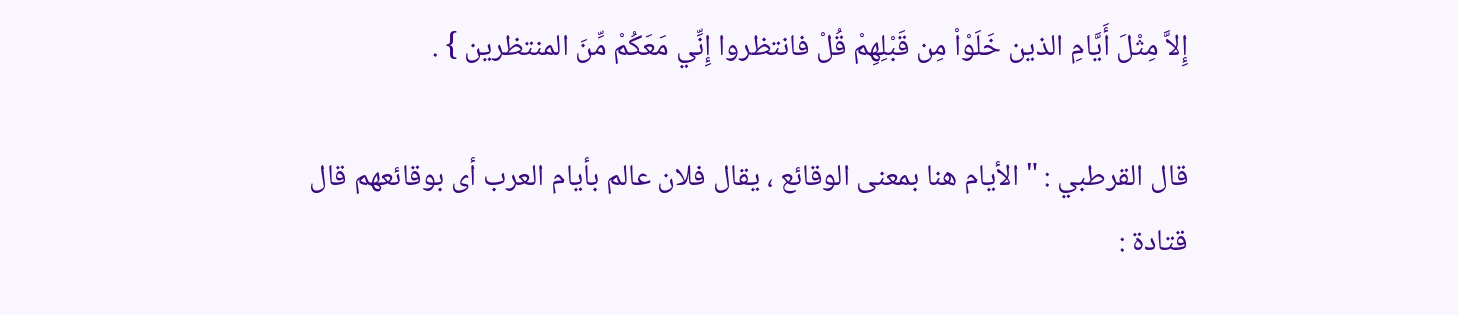إِلاَّ مِثْلَ أَيَّامِ الذين خَلَوْاْ مِن قَبْلِهِمْ قُلْ فانتظروا إِنِّي مَعَكُمْ مِّنَ المنتظرين } .

قال القرطبي : " الأيام هنا بمعنى الوقائع ، يقال فلان عالم بأيام العرب أى بوقائعهم قال قتادة :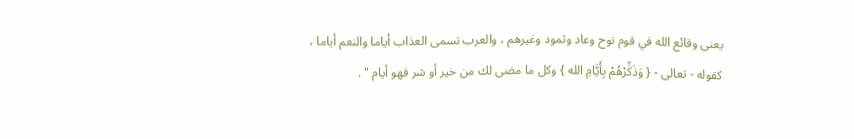يعنى وقائع الله في قوم نوح وعاد وثمود وغيرهم ، والعرب تسمى العذاب أياما والنعم أياما ، كقوله - تعالى - { وَذَكِّرْهُمْ بِأَيَّامِ الله } وكل ما مضى لك من خير أو شر فهو أيام " .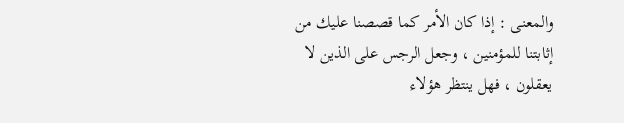والمعنى : إذا كان الأمر كما قصصنا عليك من إثابتنا للمؤمنين ، وجعل الرجس على الذين لا يعقلون ، فهل ينتظر هؤلاء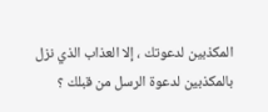المكذبين لدعوتك ، إلا العذاب الذي نزل بالمكذبين لدعوة الرسل من قبلك ؟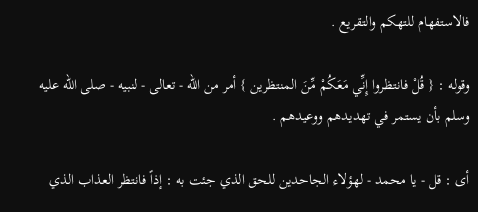فالاستفهام للتهكم والتقريع .

وقوله : { قُلْ فانتظروا إِنِّي مَعَكُمْ مِّنَ المنتظرين } أمر من الله - تعالى - لنبيه - صلى الله عليه وسلم بأن يستمر في تهديدهم ووعيدهم .

أى : قل - يا محمد - لهؤلاء الجاحدين للحق الذي جئت به : إذاً فانتظر العذاب الذي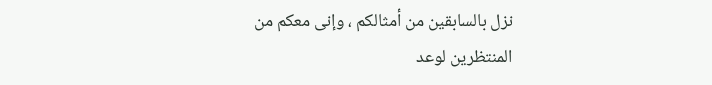نزل بالسابقين من أمثالكم ، وإنى معكم من المنتظرين لوعد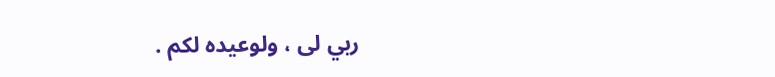ربي لى ، ولوعيده لكم .